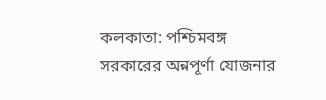কলকাতা: পশ্চিমবঙ্গ সরকারের অন্নপূর্ণা যোজনার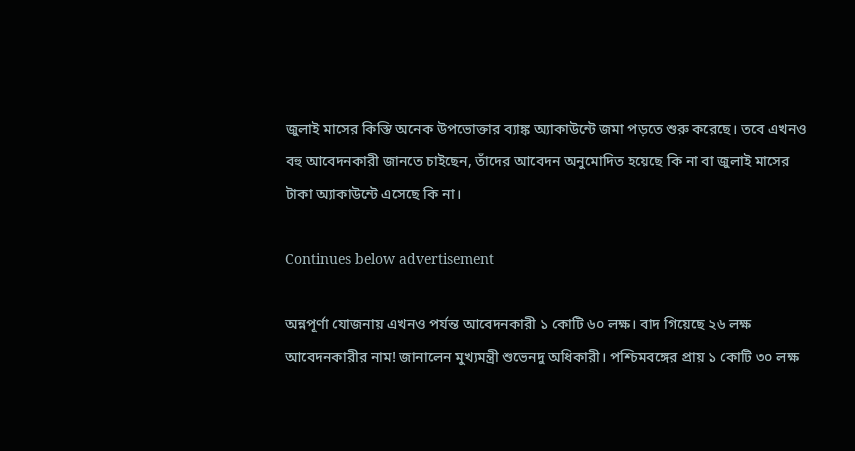জুলাই মাসের কিস্তি অনেক উপভোক্তার ব্যাঙ্ক অ্যাকাউন্টে জমা পড়তে শুরু করেছে। তবে এখনও বহু আবেদনকারী জানতে চাইছেন, তাঁদের আবেদন অনুমোদিত হয়েছে কি না বা জুলাই মাসের টাকা অ্যাকাউন্টে এসেছে কি না।

Continues below advertisement

অন্নপূর্ণা যোজনায় এখনও পর্যন্ত আবেদনকারী ১ কোটি ৬০ লক্ষ। বাদ গিয়েছে ২৬ লক্ষ আবেদনকারীর নাম! জানালেন মুখ্যমন্ত্রী শুভেনদু অধিকারী। পশ্চিমবঙ্গের প্রায় ১ কোটি ৩০ লক্ষ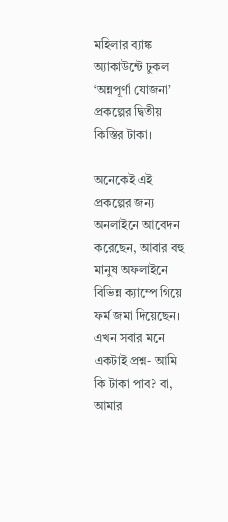মহিলার ব্যাঙ্ক অ্যাকাউন্টে ঢুকল ‘অন্নপূর্ণা যোজনা’ প্রকল্পের দ্বিতীয় কিস্তির টাকা।

অনেকেই এই প্রকল্পের জন্য অনলাইনে আবেদন করেছেন, আবার বহু মানুষ অফলাইনে বিভিন্ন ক্যাম্পে গিয়ে ফর্ম জমা দিয়েছেন। এখন সবার মনে একটাই প্রশ্ন- আমি কি টাকা পাব? বা, আমার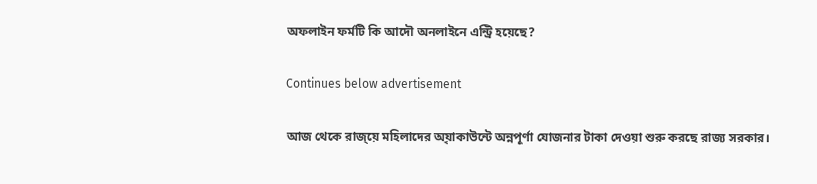অফলাইন ফর্মটি কি আদৌ অনলাইনে এন্ট্রি হয়েছে?

Continues below advertisement

আজ থেকে রাজ্য়ে মহিলাদের অ্য়াকাউন্টে অন্নপূর্ণা যোজনার টাকা দেওয়া শুরু করছে রাজ্য সরকার।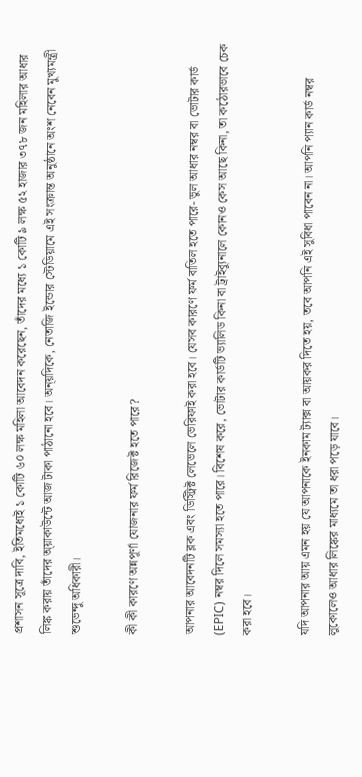প্রশাসন সূত্রে দাবি, ইতিমধ্যেই ১ কোটি ৬০ লক্ষ মহিলা আবেদন করেছেন, তাঁদের মধ্যে ১ কোটি ৯ লক্ষ ৫২ হাজার ৩৭৮ জন মহিলার আধার লিঙ্ক করায় তাঁদের অ্য়াকাউন্টে আজ টাকা পাঠানো হবে। অন্য়দিকে, নেতাজি ইন্ডোর স্টেডিয়ামে এই সংক্রান্ত অনুষ্ঠানে অংশ নেবেন মুখ্যমন্ত্রী শুভেন্দু অধিকারী।

কী কী কারণে অন্নপূর্ণা যোজনার ফর্ম রিজেক্ট হতে পারে?

আপনার আবেদনটি ব্লক এবং ডিস্ট্রিক্ট লেভেলে ভেরিফাই করা হবে। যেসব কারণে ফর্ম বাতিল হতে পারে- ভুল আধার নম্বর বা ভোটার কার্ড (EPIC) নম্বর দিলে সমস্যা হতে পারে। বিশেষ করে, ভোটার কার্ডটি ভ্যালিড কিনা বা ট্রাইব্যুনালে কোনও কেস আছে কিনা, তা কঠোরভাবে চেক করা হবে।

যদি আপনার আয় এমন হয় যে আপনাকে ইনকাম ট্যাক্স বা আয়কর দিতে হয়, তবে আপনি এই সুবিধা পাবেন না। আপনি প্যান কার্ড নম্বর লুকোলেও আধার লিঙ্কের মাধ্যমে তা ধরা পড়ে যাবে।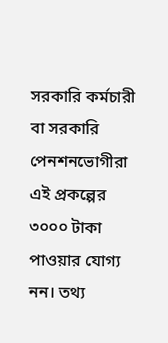সরকারি কর্মচারী বা সরকারি পেনশনভোগীরা এই প্রকল্পের ৩০০০ টাকা পাওয়ার যোগ্য নন। তথ্য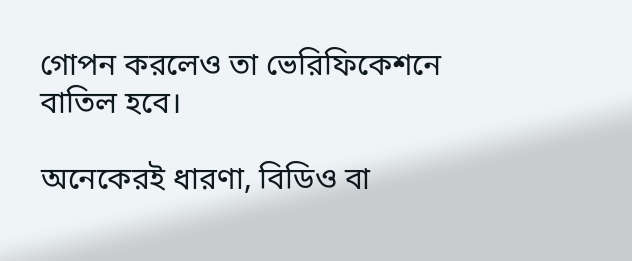গোপন করলেও তা ভেরিফিকেশনে বাতিল হবে।

অনেকেরই ধারণা, বিডিও বা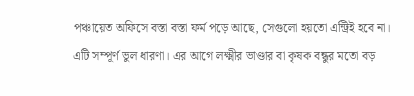পঞ্চায়েত অফিসে বস্তা বস্তা ফর্ম পড়ে আছে, সেগুলো হয়তো এন্ট্রিই হবে না। এটি সম্পূর্ণ ভুল ধারণা। এর আগে লক্ষ্মীর ভাণ্ডার বা কৃষক বন্ধুর মতো বড়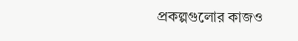প্রকল্পগুলোর কাজও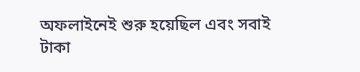অফলাইনেই শুরু হয়েছিল এবং সবাই টাকা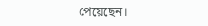পেয়েছেন।